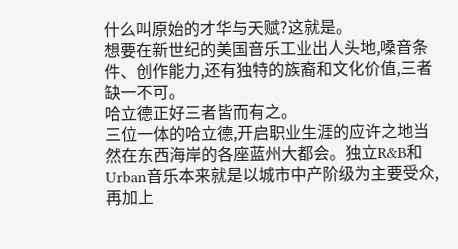什么叫原始的才华与天赋?这就是。
想要在新世纪的美国音乐工业出人头地,嗓音条件、创作能力,还有独特的族裔和文化价值,三者缺一不可。
哈立德正好三者皆而有之。
三位一体的哈立德,开启职业生涯的应许之地当然在东西海岸的各座蓝州大都会。独立R&B和Urban音乐本来就是以城市中产阶级为主要受众,再加上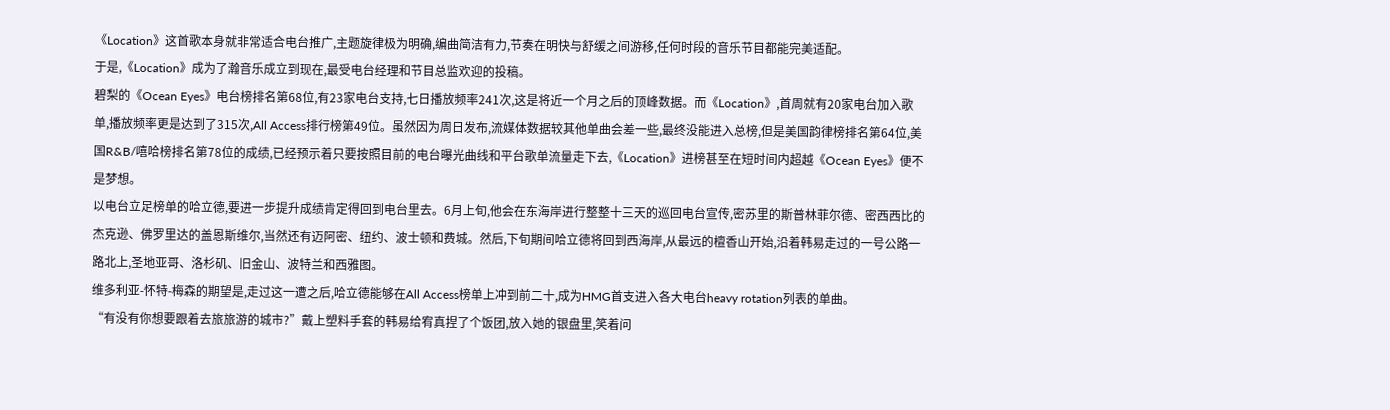《Location》这首歌本身就非常适合电台推广,主题旋律极为明确,编曲简洁有力,节奏在明快与舒缓之间游移,任何时段的音乐节目都能完美适配。
于是,《Location》成为了瀚音乐成立到现在,最受电台经理和节目总监欢迎的投稿。
碧梨的《Ocean Eyes》电台榜排名第68位,有23家电台支持,七日播放频率241次,这是将近一个月之后的顶峰数据。而《Location》,首周就有20家电台加入歌单,播放频率更是达到了315次,All Access排行榜第49位。虽然因为周日发布,流媒体数据较其他单曲会差一些,最终没能进入总榜,但是美国韵律榜排名第64位,美国R&B/嘻哈榜排名第78位的成绩,已经预示着只要按照目前的电台曝光曲线和平台歌单流量走下去,《Location》进榜甚至在短时间内超越《Ocean Eyes》便不是梦想。
以电台立足榜单的哈立德,要进一步提升成绩肯定得回到电台里去。6月上旬,他会在东海岸进行整整十三天的巡回电台宣传,密苏里的斯普林菲尔德、密西西比的杰克逊、佛罗里达的盖恩斯维尔,当然还有迈阿密、纽约、波士顿和费城。然后,下旬期间哈立德将回到西海岸,从最远的檀香山开始,沿着韩易走过的一号公路一路北上,圣地亚哥、洛杉矶、旧金山、波特兰和西雅图。
维多利亚-怀特-梅森的期望是,走过这一遭之后,哈立德能够在All Access榜单上冲到前二十,成为HMG首支进入各大电台heavy rotation列表的单曲。
“有没有你想要跟着去旅旅游的城市?”戴上塑料手套的韩易给宥真捏了个饭团,放入她的银盘里,笑着问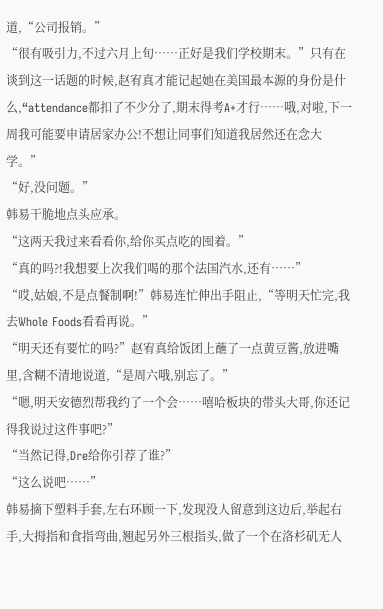道,“公司报销。”
“很有吸引力,不过六月上旬……正好是我们学校期末。”只有在谈到这一话题的时候,赵宥真才能记起她在美国最本源的身份是什么,“attendance都扣了不少分了,期末得考A+才行……哦,对啦,下一周我可能要申请居家办公!不想让同事们知道我居然还在念大学。”
“好,没问题。”
韩易干脆地点头应承。
“这两天我过来看看你,给你买点吃的囤着。”
“真的吗?!我想要上次我们喝的那个法国汽水,还有……”
“哎,姑娘,不是点餐制啊!”韩易连忙伸出手阻止,“等明天忙完,我去Whole Foods看看再说。”
“明天还有要忙的吗?”赵宥真给饭团上蘸了一点黄豆酱,放进嘴里,含糊不清地说道,“是周六哦,别忘了。”
“嗯,明天安德烈帮我约了一个会……嘻哈板块的带头大哥,你还记得我说过这件事吧?”
“当然记得,Dre给你引荐了谁?”
“这么说吧……”
韩易摘下塑料手套,左右环顾一下,发现没人留意到这边后,举起右手,大拇指和食指弯曲,翘起另外三根指头,做了一个在洛杉矶无人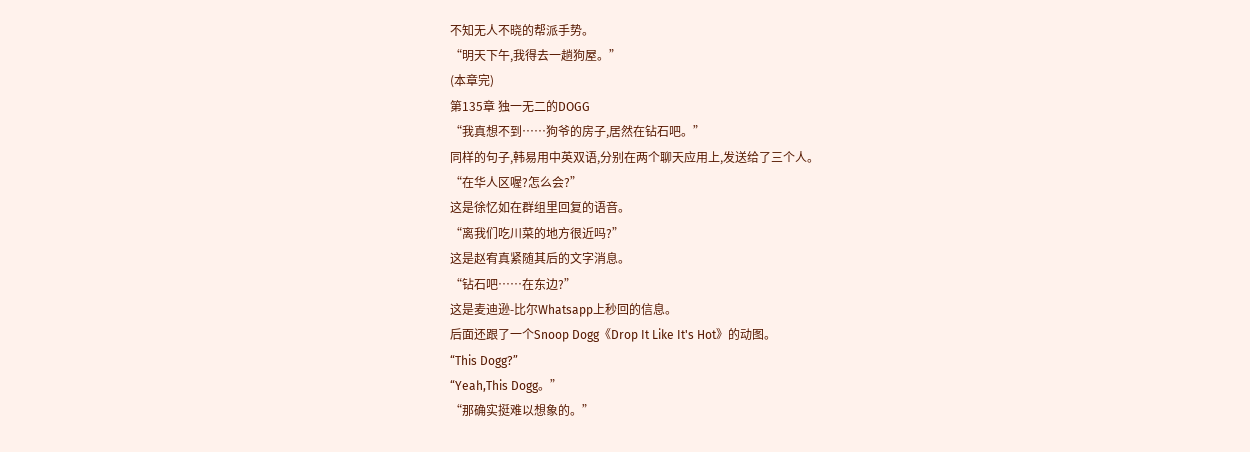不知无人不晓的帮派手势。
“明天下午,我得去一趟狗屋。”
(本章完)
第135章 独一无二的DOGG
“我真想不到……狗爷的房子,居然在钻石吧。”
同样的句子,韩易用中英双语,分别在两个聊天应用上,发送给了三个人。
“在华人区喔?怎么会?”
这是徐忆如在群组里回复的语音。
“离我们吃川菜的地方很近吗?”
这是赵宥真紧随其后的文字消息。
“钻石吧……在东边?”
这是麦迪逊-比尔Whatsapp上秒回的信息。
后面还跟了一个Snoop Dogg《Drop It Like It's Hot》的动图。
“This Dogg?”
“Yeah,This Dogg。”
“那确实挺难以想象的。”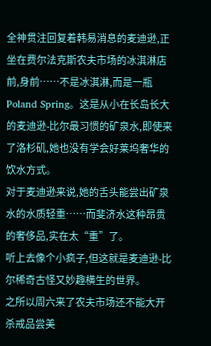全神贯注回复着韩易消息的麦迪逊,正坐在费尔法克斯农夫市场的冰淇淋店前,身前……不是冰淇淋,而是一瓶Poland Spring。这是从小在长岛长大的麦迪逊-比尔最习惯的矿泉水,即使来了洛杉矶,她也没有学会好莱坞奢华的饮水方式。
对于麦迪逊来说,她的舌头能尝出矿泉水的水质轻重……而斐济水这种昂贵的奢侈品,实在太“重”了。
听上去像个小疯子,但这就是麦迪逊-比尔稀奇古怪又妙趣横生的世界。
之所以周六来了农夫市场还不能大开杀戒品尝美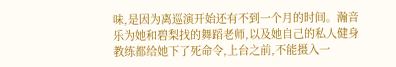味,是因为离巡演开始还有不到一个月的时间。瀚音乐为她和碧梨找的舞蹈老师,以及她自己的私人健身教练都给她下了死命令,上台之前,不能摄入一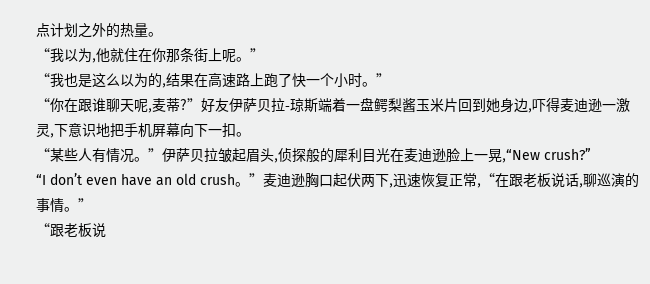点计划之外的热量。
“我以为,他就住在你那条街上呢。”
“我也是这么以为的,结果在高速路上跑了快一个小时。”
“你在跟谁聊天呢,麦蒂?”好友伊萨贝拉-琼斯端着一盘鳄梨酱玉米片回到她身边,吓得麦迪逊一激灵,下意识地把手机屏幕向下一扣。
“某些人有情况。”伊萨贝拉皱起眉头,侦探般的犀利目光在麦迪逊脸上一晃,“New crush?”
“I don’t even have an old crush。”麦迪逊胸口起伏两下,迅速恢复正常,“在跟老板说话,聊巡演的事情。”
“跟老板说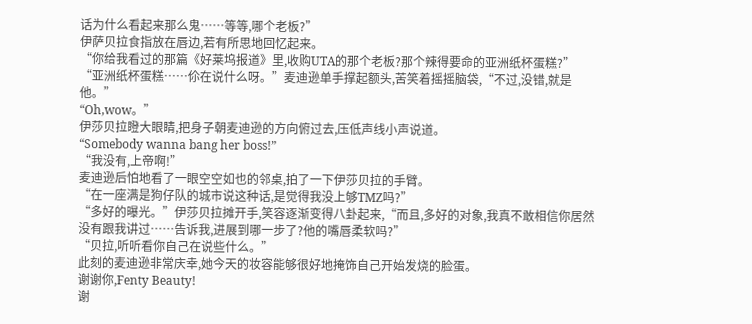话为什么看起来那么鬼……等等,哪个老板?”
伊萨贝拉食指放在唇边,若有所思地回忆起来。
“你给我看过的那篇《好莱坞报道》里,收购UTA的那个老板?那个辣得要命的亚洲纸杯蛋糕?”
“亚洲纸杯蛋糕……伱在说什么呀。”麦迪逊单手撑起额头,苦笑着摇摇脑袋,“不过,没错,就是他。”
“Oh,wow。”
伊莎贝拉瞪大眼睛,把身子朝麦迪逊的方向俯过去,压低声线小声说道。
“Somebody wanna bang her boss!”
“我没有,上帝啊!”
麦迪逊后怕地看了一眼空空如也的邻桌,拍了一下伊莎贝拉的手臂。
“在一座满是狗仔队的城市说这种话,是觉得我没上够TMZ吗?”
“多好的曝光。”伊莎贝拉摊开手,笑容逐渐变得八卦起来,“而且,多好的对象,我真不敢相信你居然没有跟我讲过……告诉我,进展到哪一步了?他的嘴唇柔软吗?”
“贝拉,听听看你自己在说些什么。”
此刻的麦迪逊非常庆幸,她今天的妆容能够很好地掩饰自己开始发烧的脸蛋。
谢谢你,Fenty Beauty!
谢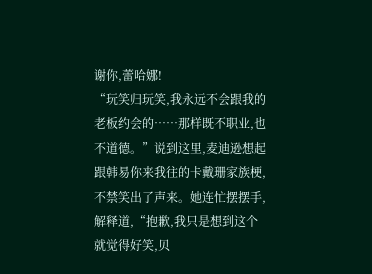谢你,蕾哈娜!
“玩笑归玩笑,我永远不会跟我的老板约会的……那样既不职业,也不道德。”说到这里,麦迪逊想起跟韩易你来我往的卡戴珊家族梗,不禁笑出了声来。她连忙摆摆手,解释道,“抱歉,我只是想到这个就觉得好笑,贝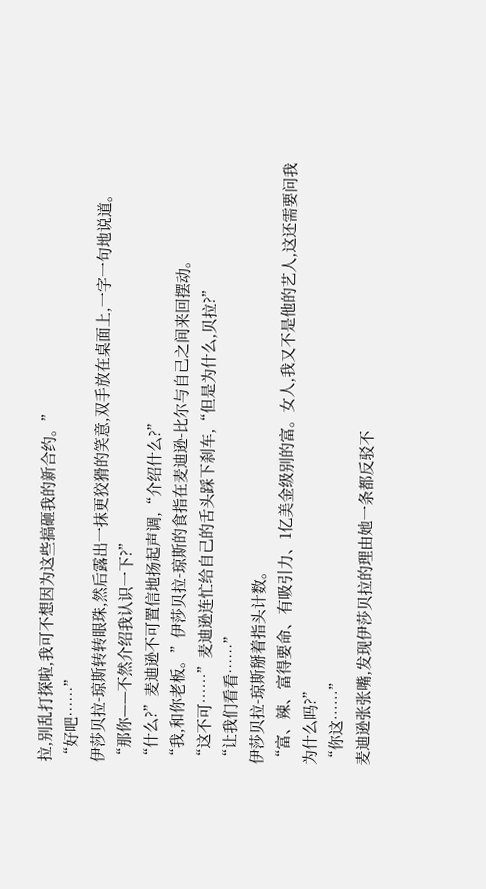拉,别乱打探啦,我可不想因为这些搞砸我的新合约。”
“好吧……”
伊莎贝拉-琼斯转转眼珠,然后露出一抹更狡猾的笑意,双手放在桌面上,一字一句地说道。
“那你——不然介绍我认识一下?”
“什么?”麦迪逊不可置信地扬起声调,“介绍什么?”
“我,和你老板。”伊莎贝拉-琼斯的食指在麦迪逊-比尔与自己之间来回摆动。
“这不可……”麦迪逊连忙给自己的舌头踩下刹车,“但是为什么,贝拉?”
“让我们看看……”
伊莎贝拉-琼斯掰着指头计数。
“富、辣、富得要命、有吸引力、1亿美金级别的富。女人,我又不是他的艺人,这还需要问我为什么吗?”
“你这……”
麦迪逊张张嘴,发现伊莎贝拉的理由她一条都反驳不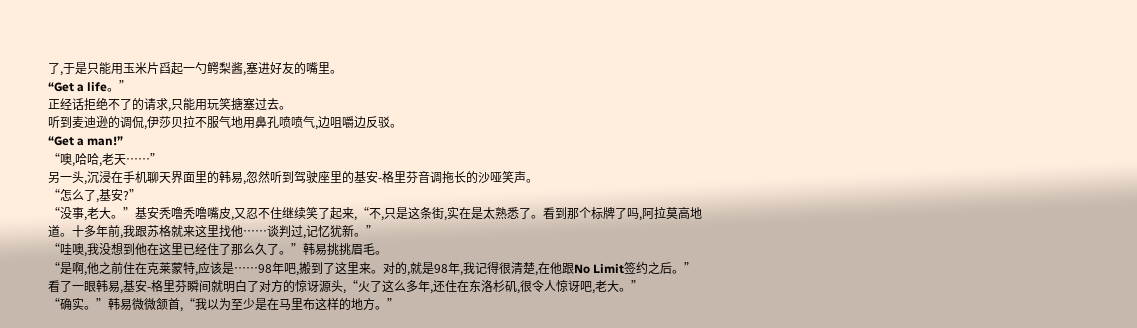了,于是只能用玉米片舀起一勺鳄梨酱,塞进好友的嘴里。
“Get a life。”
正经话拒绝不了的请求,只能用玩笑搪塞过去。
听到麦迪逊的调侃,伊莎贝拉不服气地用鼻孔喷喷气,边咀嚼边反驳。
“Get a man!”
“噢,哈哈,老天……”
另一头,沉浸在手机聊天界面里的韩易,忽然听到驾驶座里的基安-格里芬音调拖长的沙哑笑声。
“怎么了,基安?”
“没事,老大。”基安秃噜秃噜嘴皮,又忍不住继续笑了起来,“不,只是这条街,实在是太熟悉了。看到那个标牌了吗,阿拉莫高地道。十多年前,我跟苏格就来这里找他……谈判过,记忆犹新。”
“哇噢,我没想到他在这里已经住了那么久了。”韩易挑挑眉毛。
“是啊,他之前住在克莱蒙特,应该是……98年吧,搬到了这里来。对的,就是98年,我记得很清楚,在他跟No Limit签约之后。”看了一眼韩易,基安-格里芬瞬间就明白了对方的惊讶源头,“火了这么多年,还住在东洛杉矶,很令人惊讶吧,老大。”
“确实。”韩易微微颔首,“我以为至少是在马里布这样的地方。”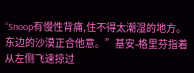“Snoop有慢性背痛,住不得太潮湿的地方。东边的沙漠正合他意。”基安-格里芬指着从左侧飞速掠过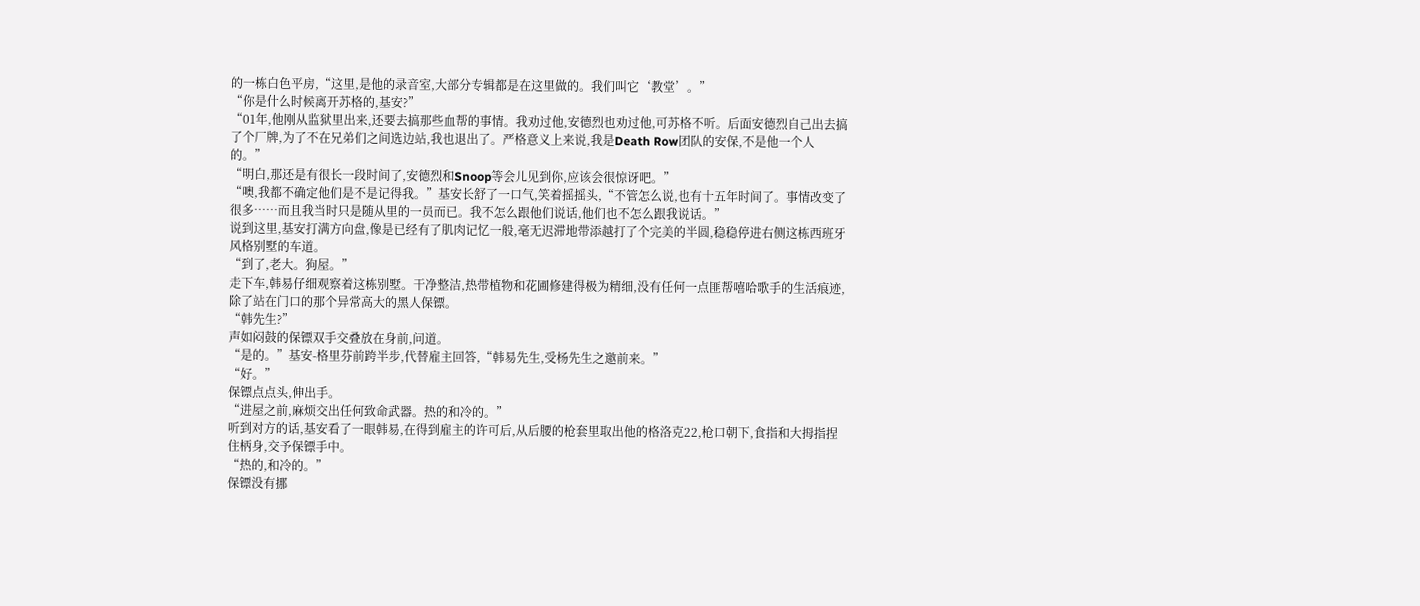的一栋白色平房,“这里,是他的录音室,大部分专辑都是在这里做的。我们叫它‘教堂’。”
“你是什么时候离开苏格的,基安?”
“01年,他刚从监狱里出来,还要去搞那些血帮的事情。我劝过他,安德烈也劝过他,可苏格不听。后面安德烈自己出去搞了个厂牌,为了不在兄弟们之间选边站,我也退出了。严格意义上来说,我是Death Row团队的安保,不是他一个人的。”
“明白,那还是有很长一段时间了,安德烈和Snoop等会儿见到你,应该会很惊讶吧。”
“噢,我都不确定他们是不是记得我。”基安长舒了一口气,笑着摇摇头,“不管怎么说,也有十五年时间了。事情改变了很多……而且我当时只是随从里的一员而已。我不怎么跟他们说话,他们也不怎么跟我说话。”
说到这里,基安打满方向盘,像是已经有了肌肉记忆一般,毫无迟滞地带添越打了个完美的半圆,稳稳停进右侧这栋西班牙风格别墅的车道。
“到了,老大。狗屋。”
走下车,韩易仔细观察着这栋别墅。干净整洁,热带植物和花圃修建得极为精细,没有任何一点匪帮嘻哈歌手的生活痕迹,除了站在门口的那个异常高大的黑人保镖。
“韩先生?”
声如闷鼓的保镖双手交叠放在身前,问道。
“是的。”基安-格里芬前跨半步,代替雇主回答,“韩易先生,受杨先生之邀前来。”
“好。”
保镖点点头,伸出手。
“进屋之前,麻烦交出任何致命武器。热的和冷的。”
听到对方的话,基安看了一眼韩易,在得到雇主的许可后,从后腰的枪套里取出他的格洛克22,枪口朝下,食指和大拇指捏住柄身,交予保镖手中。
“热的,和冷的。”
保镖没有挪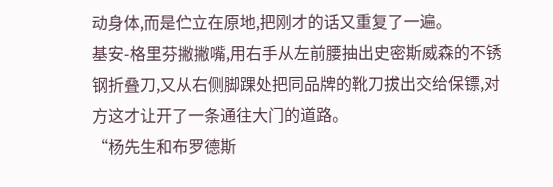动身体,而是伫立在原地,把刚才的话又重复了一遍。
基安-格里芬撇撇嘴,用右手从左前腰抽出史密斯威森的不锈钢折叠刀,又从右侧脚踝处把同品牌的靴刀拔出交给保镖,对方这才让开了一条通往大门的道路。
“杨先生和布罗德斯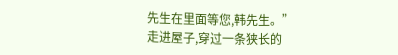先生在里面等您,韩先生。”
走进屋子,穿过一条狭长的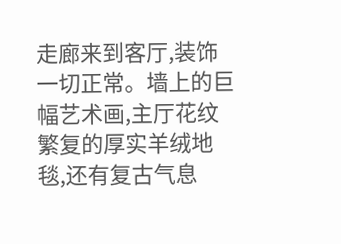走廊来到客厅,装饰一切正常。墙上的巨幅艺术画,主厅花纹繁复的厚实羊绒地毯,还有复古气息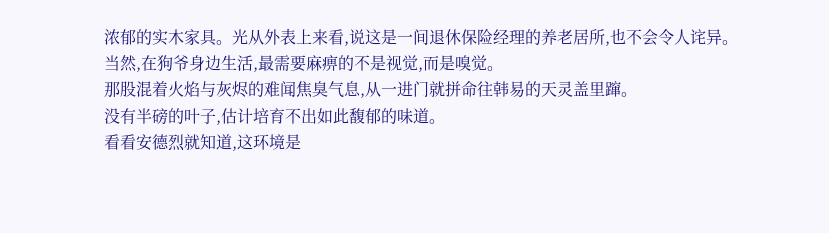浓郁的实木家具。光从外表上来看,说这是一间退休保险经理的养老居所,也不会令人诧异。
当然,在狗爷身边生活,最需要麻痹的不是视觉,而是嗅觉。
那股混着火焰与灰烬的难闻焦臭气息,从一进门就拼命往韩易的天灵盖里蹿。
没有半磅的叶子,估计培育不出如此馥郁的味道。
看看安德烈就知道,这环境是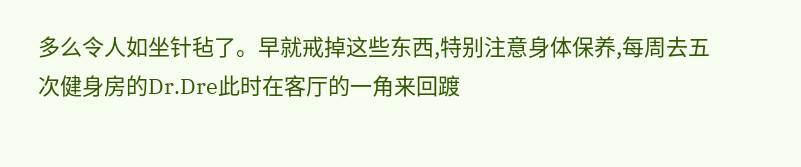多么令人如坐针毡了。早就戒掉这些东西,特别注意身体保养,每周去五次健身房的Dr.Dre此时在客厅的一角来回踱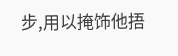步,用以掩饰他捂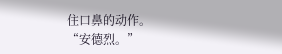住口鼻的动作。
“安德烈。”